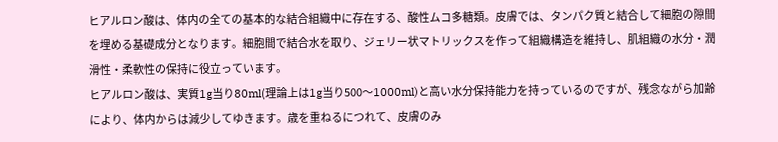ヒアルロン酸は、体内の全ての基本的な結合組織中に存在する、酸性ムコ多糖類。皮膚では、タンパク質と結合して細胞の隙間を埋める基礎成分となります。細胞間で結合水を取り、ジェリー状マトリックスを作って組織構造を維持し、肌組織の水分・潤滑性・柔軟性の保持に役立っています。
ヒアルロン酸は、実質1g当り80ml(理論上は1g当り500〜1000ml)と高い水分保持能力を持っているのですが、残念ながら加齢により、体内からは減少してゆきます。歳を重ねるにつれて、皮膚のみ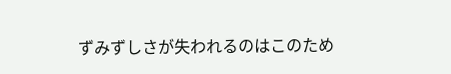ずみずしさが失われるのはこのため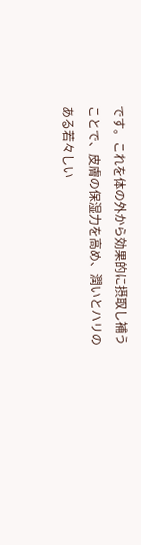です。これを体の外から効果的に摂取し補うことで、皮膚の保湿力を高め、潤いとハリのある若々しい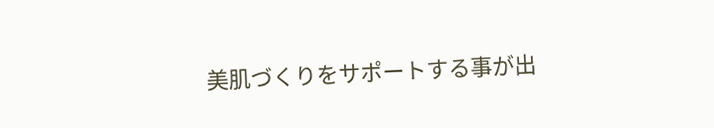美肌づくりをサポートする事が出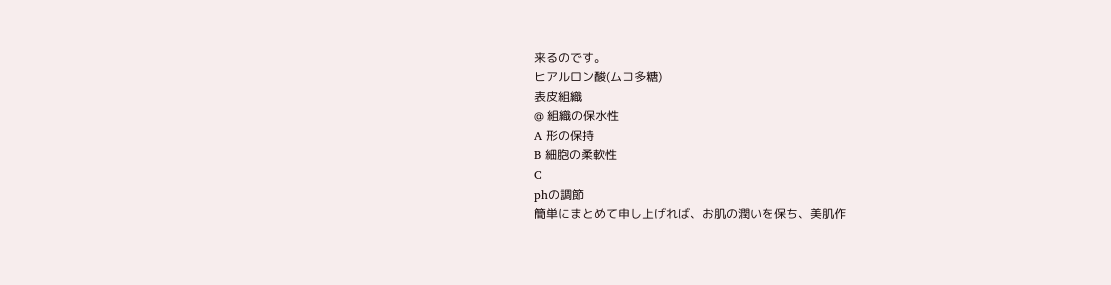来るのです。
ヒアルロン酸(ムコ多糖)
表皮組織
@ 組織の保水性
A 形の保持
B 細胞の柔軟性
C
phの調節
簡単にまとめて申し上げれば、お肌の潤いを保ち、美肌作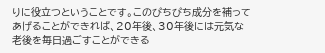りに役立つということです。このぴちぴち成分を補ってあげることができれば、20年後、30年後には元気な老後を毎日過ごすことができる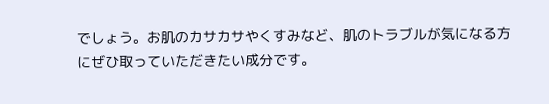でしょう。お肌のカサカサやくすみなど、肌のトラブルが気になる方にぜひ取っていただきたい成分です。